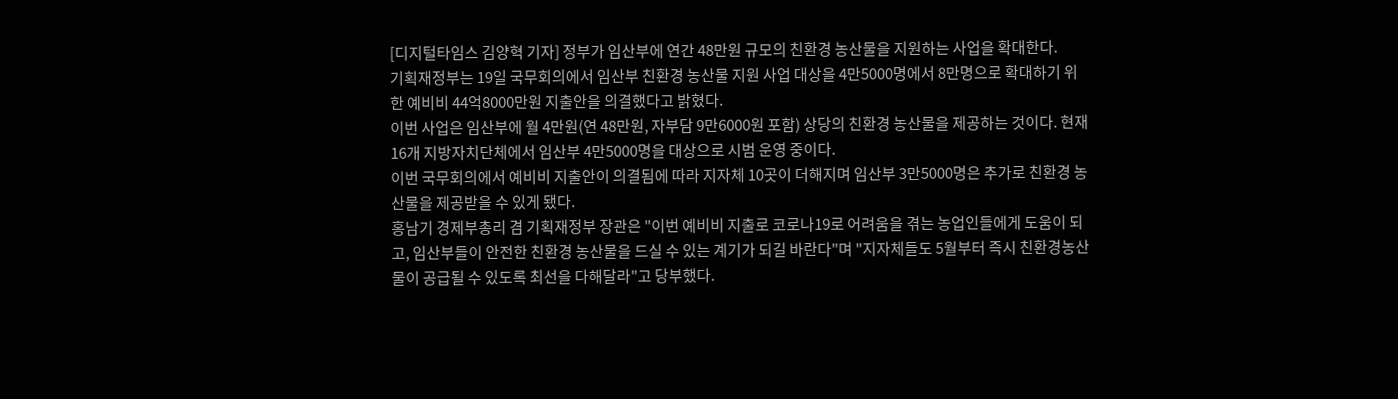[디지털타임스 김양혁 기자] 정부가 임산부에 연간 48만원 규모의 친환경 농산물을 지원하는 사업을 확대한다.
기획재정부는 19일 국무회의에서 임산부 친환경 농산물 지원 사업 대상을 4만5000명에서 8만명으로 확대하기 위한 예비비 44억8000만원 지출안을 의결했다고 밝혔다.
이번 사업은 임산부에 월 4만원(연 48만원, 자부담 9만6000원 포함) 상당의 친환경 농산물을 제공하는 것이다. 현재 16개 지방자치단체에서 임산부 4만5000명을 대상으로 시범 운영 중이다.
이번 국무회의에서 예비비 지출안이 의결됨에 따라 지자체 10곳이 더해지며 임산부 3만5000명은 추가로 친환경 농산물을 제공받을 수 있게 됐다.
홍남기 경제부총리 겸 기획재정부 장관은 "이번 예비비 지출로 코로나19로 어려움을 겪는 농업인들에게 도움이 되고, 임산부들이 안전한 친환경 농산물을 드실 수 있는 계기가 되길 바란다"며 "지자체들도 5월부터 즉시 친환경농산물이 공급될 수 있도록 최선을 다해달라"고 당부했다.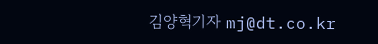김양혁기자 mj@dt.co.kr